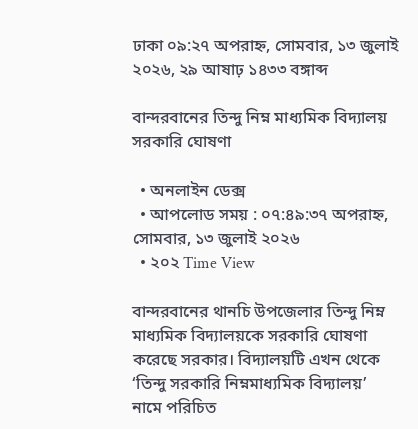ঢাকা ০৯:২৭ অপরাহ্ন, সোমবার, ১৩ জুলাই ২০২৬, ২৯ আষাঢ় ১৪৩৩ বঙ্গাব্দ

বান্দরবানের তিন্দু নিম্ন মাধ্যমিক বিদ্যালয় সরকারি ঘোষণা

  • অনলাইন ডেক্স
  • আপলোড সময় : ০৭:৪৯:৩৭ অপরাহ্ন, সোমবার, ১৩ জুলাই ২০২৬
  • ২০২ Time View

বান্দরবানের থানচি উপজেলার তিন্দু নিম্ন মাধ্যমিক বিদ্যালয়কে সরকারি ঘোষণা করেছে সরকার। বিদ্যালয়টি এখন থেকে ‘তিন্দু সরকারি নিম্নমাধ্যমিক বিদ্যালয়’ নামে পরিচিত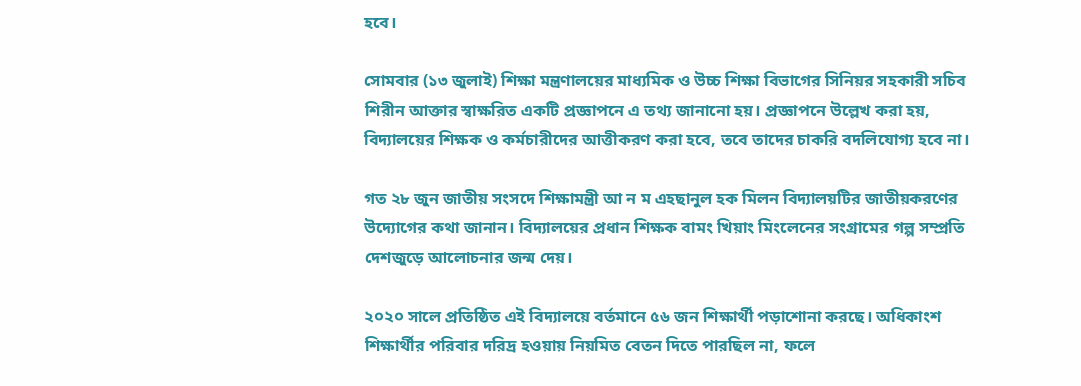হবে।

সোমবার (১৩ জুলাই) শিক্ষা মন্ত্রণালয়ের মাধ্যমিক ও উচ্চ শিক্ষা বিভাগের সিনিয়র সহকারী সচিব শিরীন আক্তার স্বাক্ষরিত একটি প্রজ্ঞাপনে এ তথ্য জানানো হয়। প্রজ্ঞাপনে উল্লেখ করা হয়, বিদ্যালয়ের শিক্ষক ও কর্মচারীদের আত্তীকরণ করা হবে, তবে তাদের চাকরি বদলিযোগ্য হবে না।

গত ২৮ জুন জাতীয় সংসদে শিক্ষামন্ত্রী আ ন ম এহছানুল হক মিলন বিদ্যালয়টির জাতীয়করণের উদ্যোগের কথা জানান। বিদ্যালয়ের প্রধান শিক্ষক বামং খিয়াং মিংলেনের সংগ্রামের গল্প সম্প্রতি দেশজুড়ে আলোচনার জন্ম দেয়।

২০২০ সালে প্রতিষ্ঠিত এই বিদ্যালয়ে বর্তমানে ৫৬ জন শিক্ষার্থী পড়াশোনা করছে। অধিকাংশ শিক্ষার্থীর পরিবার দরিদ্র হওয়ায় নিয়মিত বেতন দিতে পারছিল না, ফলে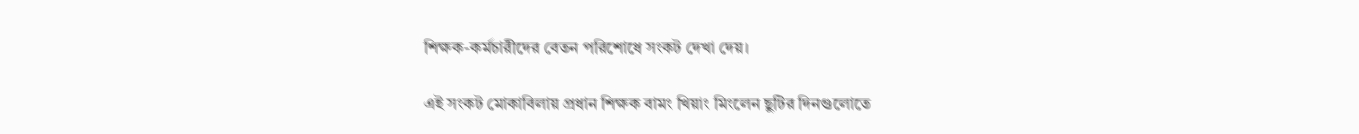শিক্ষক-কর্মচারীদের বেতন পরিশোধে সংকট দেখা দেয়।

এই সংকট মোকাবিলায় প্রধান শিক্ষক বামং খিয়াং মিংলেন ছুটির দিনগুলোতে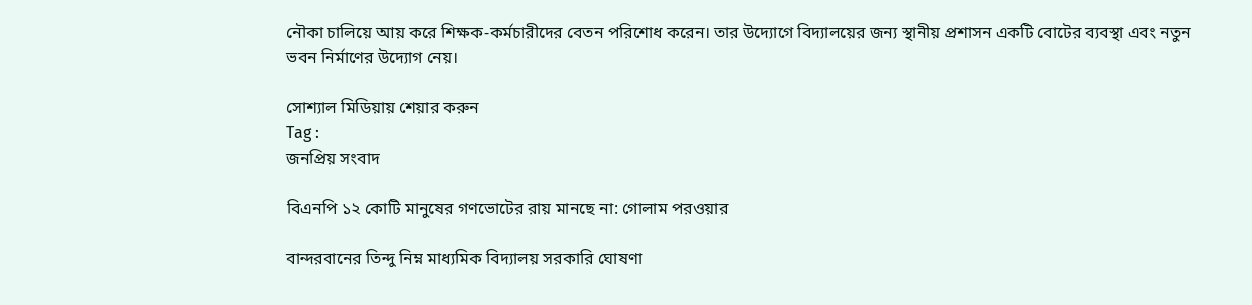নৌকা চালিয়ে আয় করে শিক্ষক-কর্মচারীদের বেতন পরিশোধ করেন। তার উদ্যোগে বিদ্যালয়ের জন্য স্থানীয় প্রশাসন একটি বোটের ব্যবস্থা এবং নতুন ভবন নির্মাণের উদ্যোগ নেয়।

সোশ্যাল মিডিয়ায় শেয়ার করুন
Tag :
জনপ্রিয় সংবাদ

বিএনপি ১২ কোটি মানুষের গণভোটের রায় মানছে না: গোলাম পরওয়ার

বান্দরবানের তিন্দু নিম্ন মাধ্যমিক বিদ্যালয় সরকারি ঘোষণা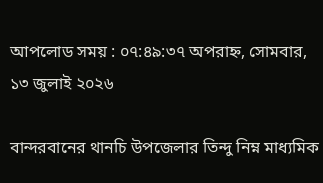আপলোড সময় : ০৭:৪৯:৩৭ অপরাহ্ন, সোমবার, ১৩ জুলাই ২০২৬

বান্দরবানের থানচি উপজেলার তিন্দু নিম্ন মাধ্যমিক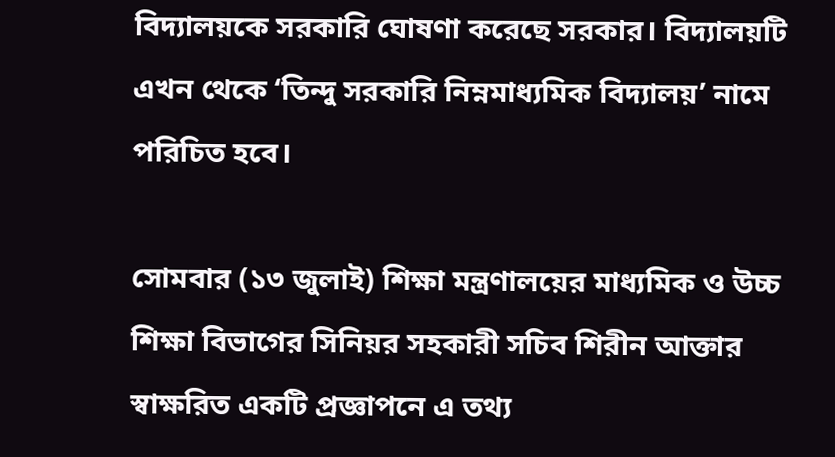বিদ্যালয়কে সরকারি ঘোষণা করেছে সরকার। বিদ্যালয়টি এখন থেকে ‘তিন্দু সরকারি নিম্নমাধ্যমিক বিদ্যালয়’ নামে পরিচিত হবে।

সোমবার (১৩ জুলাই) শিক্ষা মন্ত্রণালয়ের মাধ্যমিক ও উচ্চ শিক্ষা বিভাগের সিনিয়র সহকারী সচিব শিরীন আক্তার স্বাক্ষরিত একটি প্রজ্ঞাপনে এ তথ্য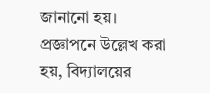জানানো হয়। প্রজ্ঞাপনে উল্লেখ করা হয়, বিদ্যালয়ের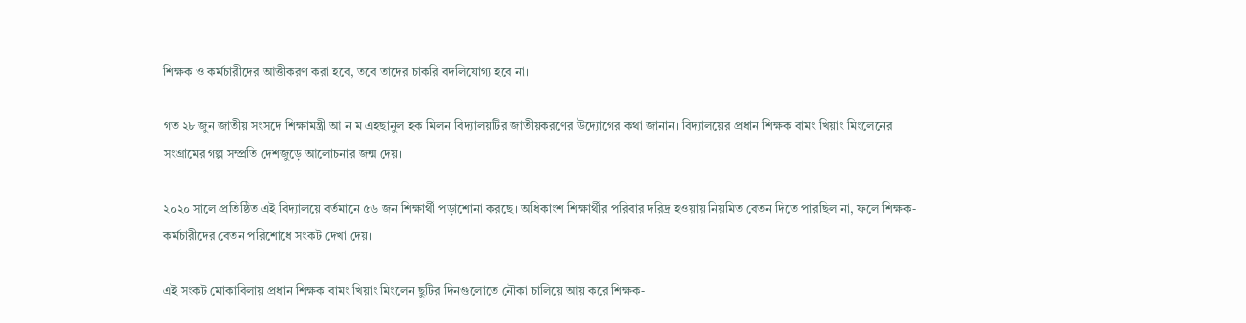শিক্ষক ও কর্মচারীদের আত্তীকরণ করা হবে, তবে তাদের চাকরি বদলিযোগ্য হবে না।

গত ২৮ জুন জাতীয় সংসদে শিক্ষামন্ত্রী আ ন ম এহছানুল হক মিলন বিদ্যালয়টির জাতীয়করণের উদ্যোগের কথা জানান। বিদ্যালয়ের প্রধান শিক্ষক বামং খিয়াং মিংলেনের সংগ্রামের গল্প সম্প্রতি দেশজুড়ে আলোচনার জন্ম দেয়।

২০২০ সালে প্রতিষ্ঠিত এই বিদ্যালয়ে বর্তমানে ৫৬ জন শিক্ষার্থী পড়াশোনা করছে। অধিকাংশ শিক্ষার্থীর পরিবার দরিদ্র হওয়ায় নিয়মিত বেতন দিতে পারছিল না, ফলে শিক্ষক-কর্মচারীদের বেতন পরিশোধে সংকট দেখা দেয়।

এই সংকট মোকাবিলায় প্রধান শিক্ষক বামং খিয়াং মিংলেন ছুটির দিনগুলোতে নৌকা চালিয়ে আয় করে শিক্ষক-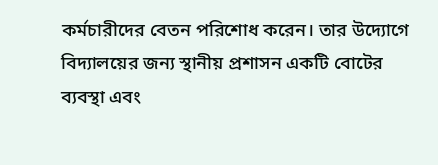কর্মচারীদের বেতন পরিশোধ করেন। তার উদ্যোগে বিদ্যালয়ের জন্য স্থানীয় প্রশাসন একটি বোটের ব্যবস্থা এবং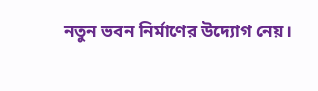নতুন ভবন নির্মাণের উদ্যোগ নেয়।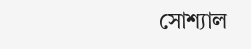সোশ্যাল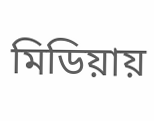মিডিয়ায়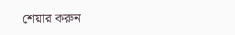শেয়ার করুন